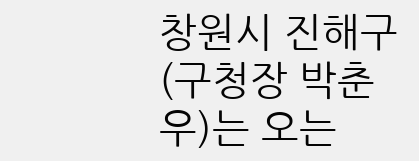창원시 진해구(구청장 박춘우)는 오는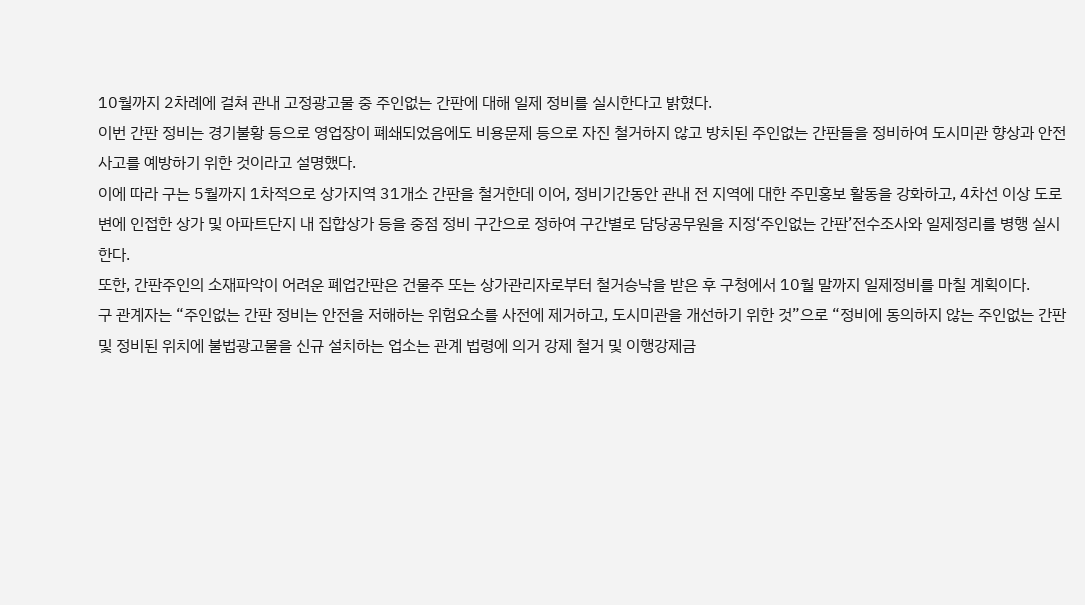10월까지 2차례에 걸쳐 관내 고정광고물 중 주인없는 간판에 대해 일제 정비를 실시한다고 밝혔다.
이번 간판 정비는 경기불황 등으로 영업장이 폐쇄되었음에도 비용문제 등으로 자진 철거하지 않고 방치된 주인없는 간판들을 정비하여 도시미관 향상과 안전사고를 예방하기 위한 것이라고 설명했다.
이에 따라 구는 5월까지 1차적으로 상가지역 31개소 간판을 철거한데 이어, 정비기간동안 관내 전 지역에 대한 주민홍보 활동을 강화하고, 4차선 이상 도로변에 인접한 상가 및 아파트단지 내 집합상가 등을 중점 정비 구간으로 정하여 구간별로 담당공무원을 지정‘주인없는 간판’전수조사와 일제정리를 병행 실시한다.
또한, 간판주인의 소재파악이 어려운 폐업간판은 건물주 또는 상가관리자로부터 철거승낙을 받은 후 구청에서 10월 말까지 일제정비를 마칠 계획이다.
구 관계자는 “주인없는 간판 정비는 안전을 저해하는 위험요소를 사전에 제거하고, 도시미관을 개선하기 위한 것”으로 “정비에 동의하지 않는 주인없는 간판 및 정비된 위치에 불법광고물을 신규 설치하는 업소는 관계 법령에 의거 강제 철거 및 이행강제금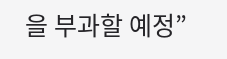을 부과할 예정”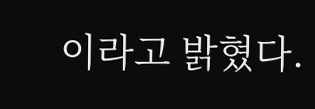이라고 밝혔다.